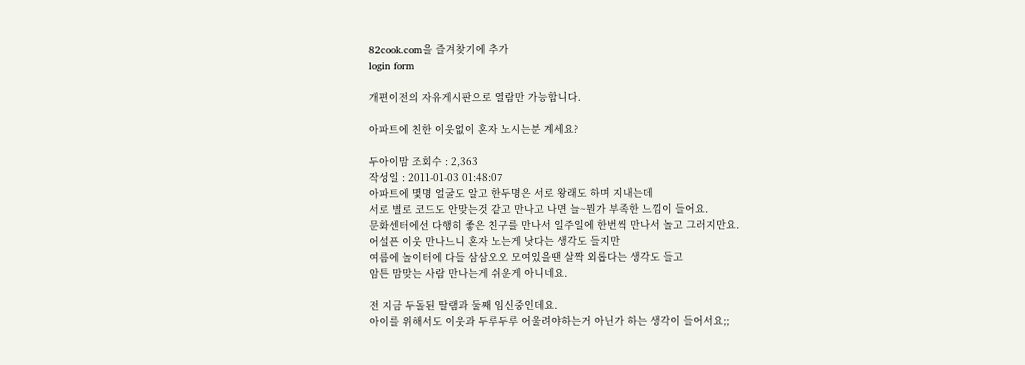82cook.com을 즐겨찾기에 추가
login form

개편이전의 자유게시판으로 열람만 가능합니다.

아파트에 친한 이웃없이 혼자 노시는분 계세요?

두아이맘 조회수 : 2,363
작성일 : 2011-01-03 01:48:07
아파트에 몇명 얼굴도 알고 한두명은 서로 왕래도 하며 지내는데
서로 별로 코드도 안맞는것 같고 만나고 나면 늘~뭔가 부족한 느낌이 들어요.
문화센터에선 다행히 좋은 친구를 만나서 일주일에 한번씩 만나서 놀고 그러지만요.
어설픈 이웃 만나느니 혼자 노는게 낫다는 생각도 들지만
여름에 놀이터에 다들 삼삼오오 모여있을땐 살짝 외롭다는 생각도 들고
암튼 맘맞는 사람 만나는게 쉬운게 아니네요.

전 지금 두돌된 딸램과 둘째 임신중인데요.
아이를 위해서도 이웃과 두루두루 어울려야하는거 아닌가 하는 생각이 들어서요;;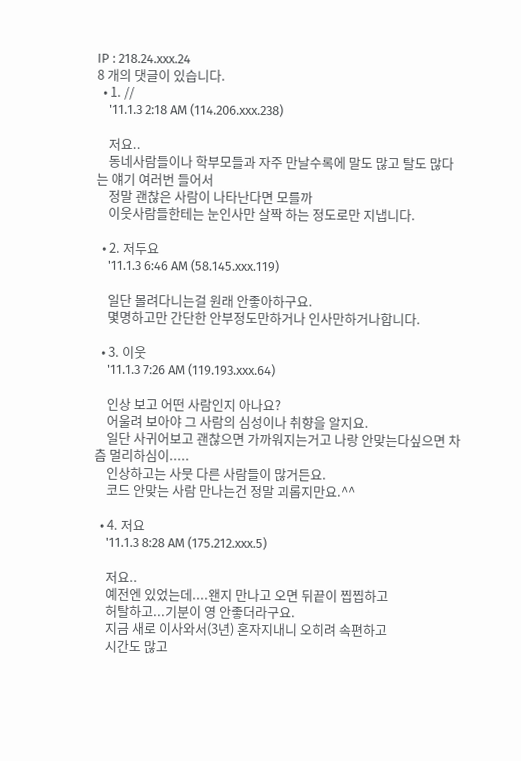IP : 218.24.xxx.24
8 개의 댓글이 있습니다.
  • 1. //
    '11.1.3 2:18 AM (114.206.xxx.238)

    저요..
    동네사람들이나 학부모들과 자주 만날수록에 말도 많고 탈도 많다는 얘기 여러번 들어서
    정말 괜찮은 사람이 나타난다면 모를까
    이웃사람들한테는 눈인사만 살짝 하는 정도로만 지냅니다.

  • 2. 저두요
    '11.1.3 6:46 AM (58.145.xxx.119)

    일단 몰려다니는걸 원래 안좋아하구요.
    몇명하고만 간단한 안부정도만하거나 인사만하거나합니다.

  • 3. 이웃
    '11.1.3 7:26 AM (119.193.xxx.64)

    인상 보고 어떤 사람인지 아나요?
    어울려 보아야 그 사람의 심성이나 취향을 알지요.
    일단 사귀어보고 괜찮으면 가까워지는거고 나랑 안맞는다싶으면 차츰 멀리하심이.....
    인상하고는 사뭇 다른 사람들이 많거든요.
    코드 안맞는 사람 만나는건 정말 괴롭지만요.^^

  • 4. 저요
    '11.1.3 8:28 AM (175.212.xxx.5)

    저요..
    예전엔 있었는데....왠지 만나고 오면 뒤끝이 찝찝하고
    허탈하고...기분이 영 안좋더라구요.
    지금 새로 이사와서(3년) 혼자지내니 오히려 속편하고
    시간도 많고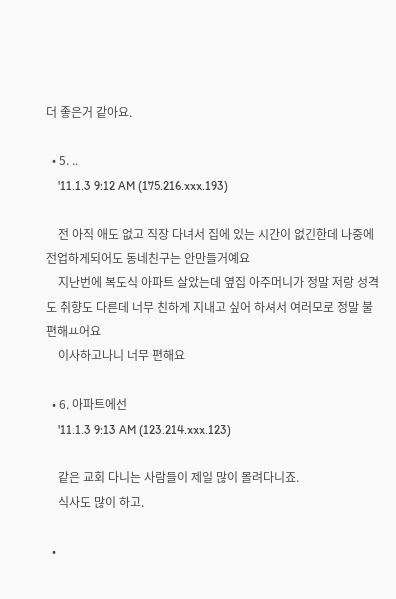더 좋은거 같아요.

  • 5. ..
    '11.1.3 9:12 AM (175.216.xxx.193)

    전 아직 애도 없고 직장 다녀서 집에 있는 시간이 없긴한데 나중에 전업하게되어도 동네친구는 안만들거예요
    지난번에 복도식 아파트 살았는데 옆집 아주머니가 정말 저랑 성격도 취향도 다른데 너무 친하게 지내고 싶어 하셔서 여러모로 정말 불편해ㅛ어요
    이사하고나니 너무 편해요

  • 6. 아파트에선
    '11.1.3 9:13 AM (123.214.xxx.123)

    같은 교회 다니는 사람들이 제일 많이 몰려다니죠.
    식사도 많이 하고.

  •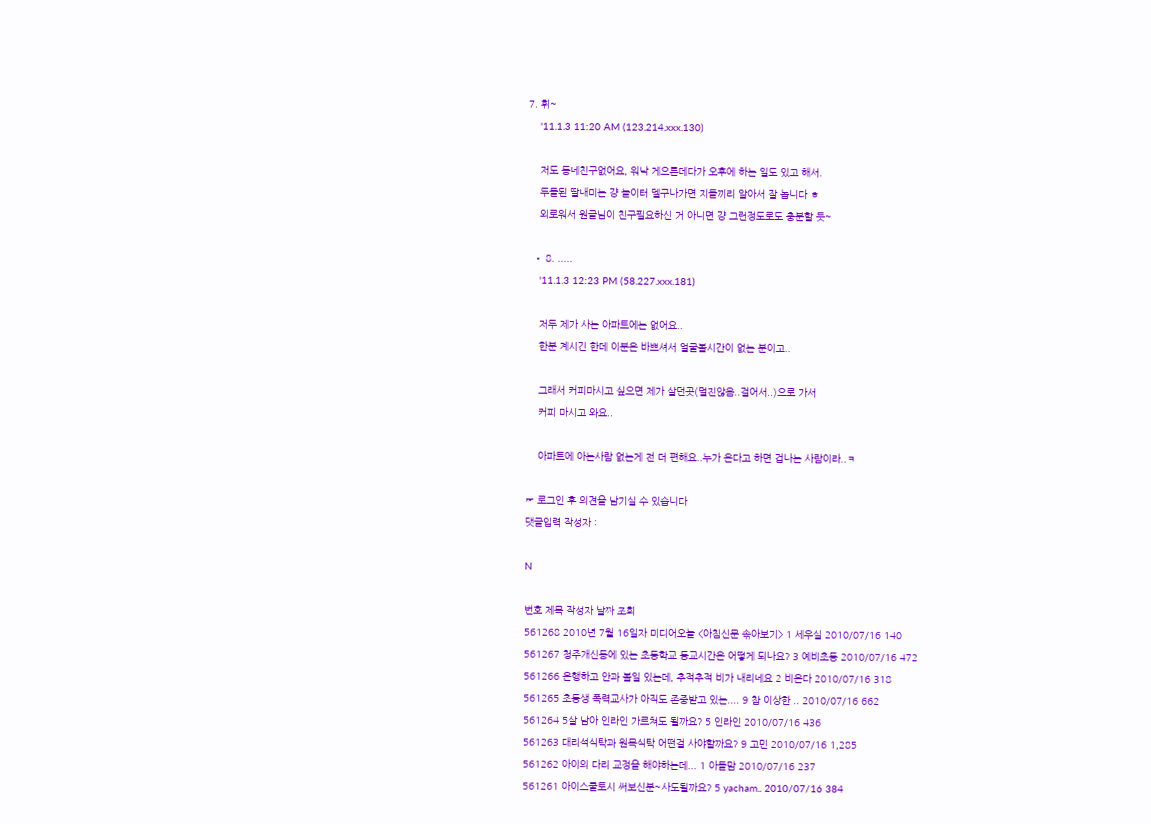7. 휘~
    '11.1.3 11:20 AM (123.214.xxx.130)

    저도 동네친구없어요, 워낙 게으른데다가 오후에 하는 일도 있고 해서.
    두돌된 딸내미는 걍 놀이터 델구나가면 지들끼리 알아서 잘 놉니다 ㅎ
    외로워서 원글님이 친구필요하신 거 아니면 걍 그런정도로도 충분할 듯~

  • 8. .....
    '11.1.3 12:23 PM (58.227.xxx.181)

    저두 제가 사는 아파트에는 없어요..
    한분 계시긴 한데 이분은 바쁘셔서 얼굴볼시간이 없는 분이고..

    그래서 커피마시고 싶으면 제가 살던곳(멀진않음..걸어서..)으로 가서
    커피 마시고 와요..

    아파트에 아는사람 없는게 전 더 편해요..누가 온다고 하면 겁나는 사람이라..ㅋ

☞ 로그인 후 의견을 남기실 수 있습니다
댓글입력 작성자 :

N

번호 제목 작성자 날짜 조회
561268 2010년 7월 16일자 미디어오늘 <아침신문 솎아보기> 1 세우실 2010/07/16 140
561267 청주개신동에 있는 초등학교 등교시간은 어떻게 되나요? 3 예비초등 2010/07/16 472
561266 은행하고 안과 볼일 있는데, 추적추적 비가 내리네요 2 비온다 2010/07/16 318
561265 초등생 폭력교사가 아직도 존중받고 있는.... 9 참 이상한 .. 2010/07/16 662
561264 5살 남아 인라인 가르쳐도 될까요? 5 인라인 2010/07/16 436
561263 대리석식탁과 원목식탁 어떤걸 사야할까요? 9 고민 2010/07/16 1,285
561262 아이의 다리 교정을 해야하는데... 1 아들맘 2010/07/16 237
561261 아이스쿨토시 써보신분~사도될까요? 5 yacham.. 2010/07/16 384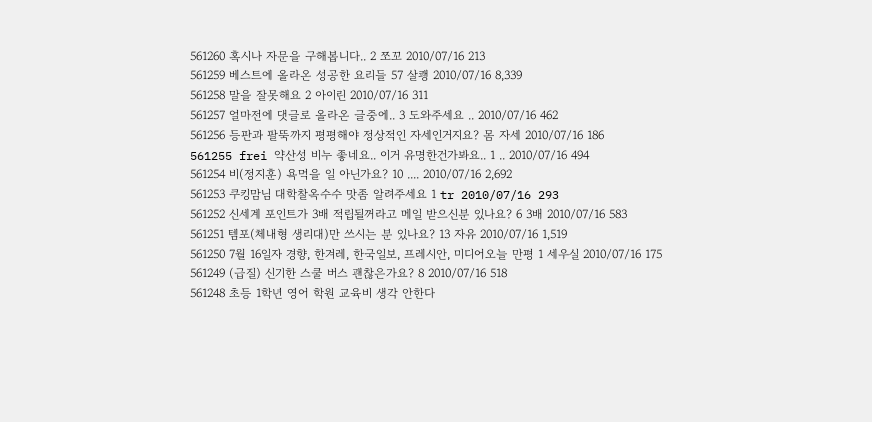561260 혹시나 자문을 구해봅니다.. 2 쪼꼬 2010/07/16 213
561259 베스트에 올라온 성공한 요리들 57 살쾡 2010/07/16 8,339
561258 말을 잘못해요 2 아이린 2010/07/16 311
561257 얼마전에 댓글로 올라온 글중에.. 3 도와주세요 .. 2010/07/16 462
561256 등판과 팔뚝까지 평평해야 정상적인 자세인거지요? 몸 자세 2010/07/16 186
561255 frei 약산성 비누 좋네요.. 이거 유명한건가봐요.. 1 .. 2010/07/16 494
561254 비(정지훈) 욕먹을 일 아닌가요? 10 .... 2010/07/16 2,692
561253 쿠킹맘님 대학찰옥수수 맛좀 알려주세요 1 tr 2010/07/16 293
561252 신세계 포인트가 3배 적립될꺼라고 메일 받으신분 있나요? 6 3배 2010/07/16 583
561251 템포(체내형 생리대)만 쓰시는 분 있나요? 13 자유 2010/07/16 1,519
561250 7월 16일자 경향, 한겨레, 한국일보, 프레시안, 미디어오늘 만평 1 세우실 2010/07/16 175
561249 (급질) 신기한 스쿨 버스 괜찮은가요? 8 2010/07/16 518
561248 초등 1학년 영어 학원 교육비 생각 안한다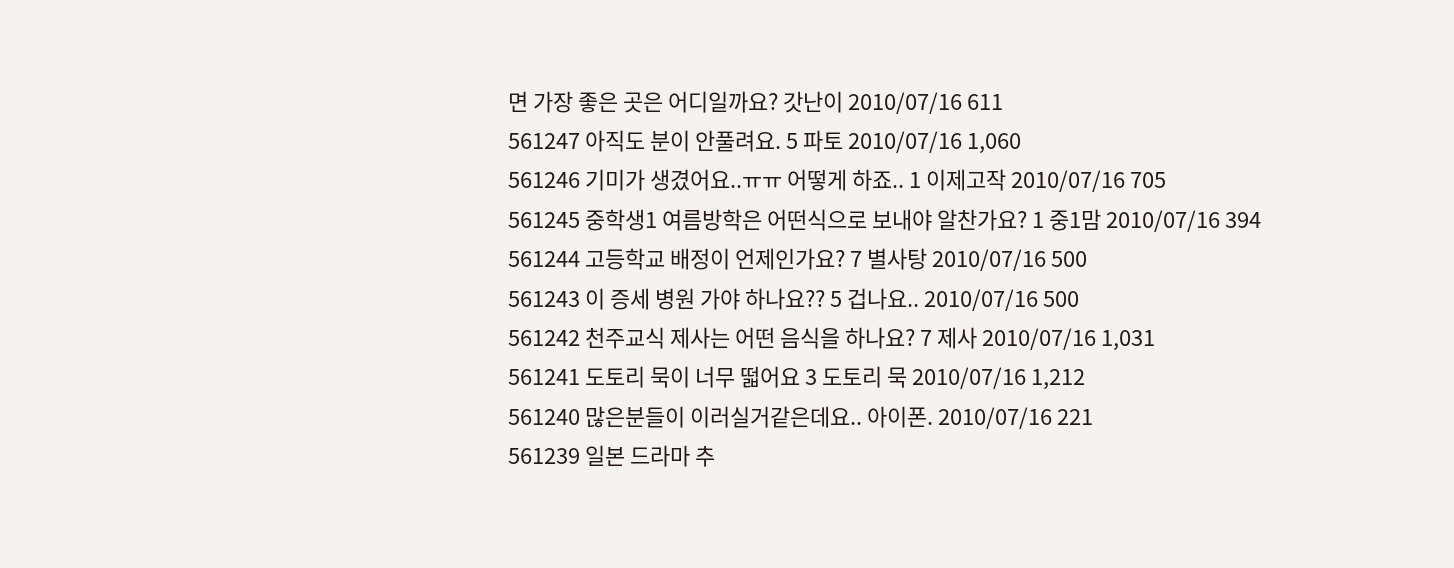면 가장 좋은 곳은 어디일까요? 갓난이 2010/07/16 611
561247 아직도 분이 안풀려요. 5 파토 2010/07/16 1,060
561246 기미가 생겼어요..ㅠㅠ 어떻게 하죠.. 1 이제고작 2010/07/16 705
561245 중학생1 여름방학은 어떤식으로 보내야 알찬가요? 1 중1맘 2010/07/16 394
561244 고등학교 배정이 언제인가요? 7 별사탕 2010/07/16 500
561243 이 증세 병원 가야 하나요?? 5 겁나요.. 2010/07/16 500
561242 천주교식 제사는 어떤 음식을 하나요? 7 제사 2010/07/16 1,031
561241 도토리 묵이 너무 떫어요 3 도토리 묵 2010/07/16 1,212
561240 많은분들이 이러실거같은데요.. 아이폰. 2010/07/16 221
561239 일본 드라마 추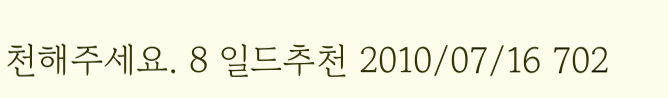천해주세요. 8 일드추천 2010/07/16 702